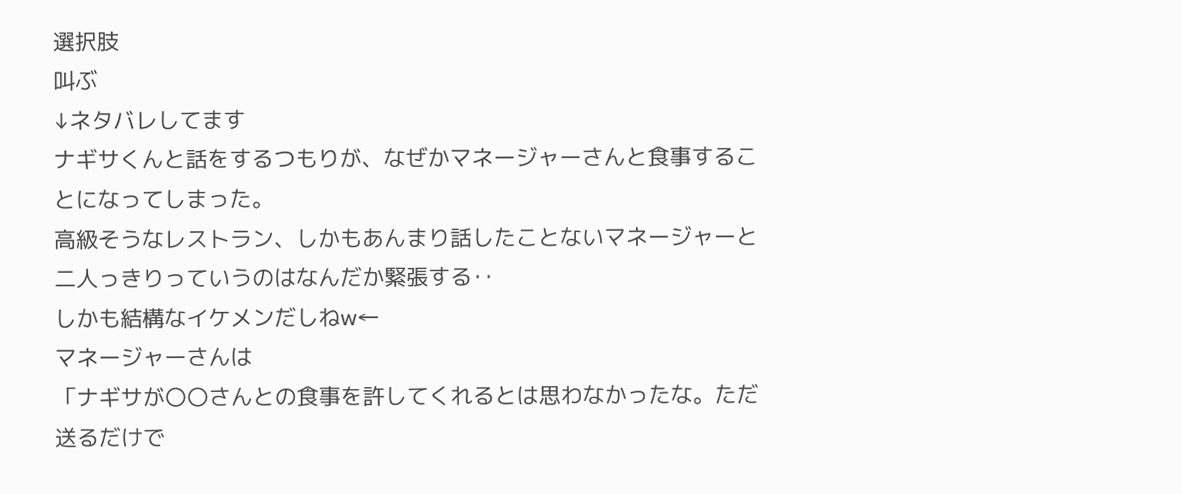選択肢
叫ぶ
↓ネタバレしてます
ナギサくんと話をするつもりが、なぜかマネージャーさんと食事することになってしまった。
高級そうなレストラン、しかもあんまり話したことないマネージャーと二人っきりっていうのはなんだか緊張する‥
しかも結構なイケメンだしねw←
マネージャーさんは
「ナギサが〇〇さんとの食事を許してくれるとは思わなかったな。ただ送るだけで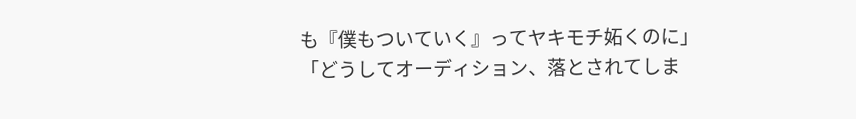も『僕もついていく』ってヤキモチ妬くのに」
「どうしてオーディション、落とされてしま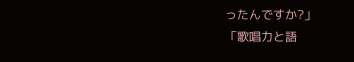ったんですか?」
「歌唱力と語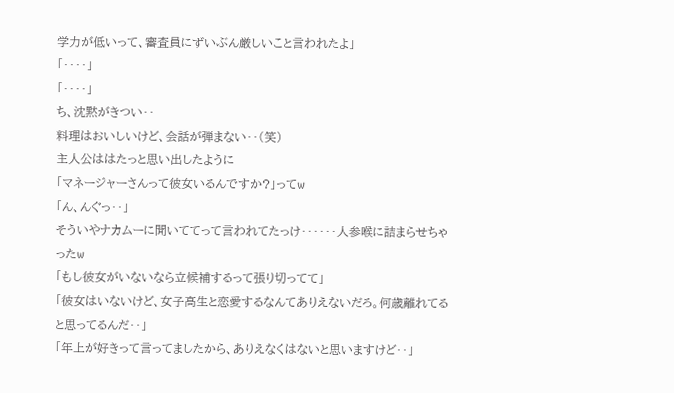学力が低いって、審査員にずいぶん厳しいこと言われたよ」
「‥‥」
「‥‥」
ち、沈黙がきつい‥
料理はおいしいけど、会話が弾まない‥(笑)
主人公ははたっと思い出したように
「マネージャーさんって彼女いるんですか?」ってw
「ん、んぐっ‥」
そういやナカムーに聞いててって言われてたっけ‥‥‥人参喉に詰まらせちゃったw
「もし彼女がいないなら立候補するって張り切ってて」
「彼女はいないけど、女子高生と恋愛するなんてありえないだろ。何歳離れてると思ってるんだ‥」
「年上が好きって言ってましたから、ありえなくはないと思いますけど‥」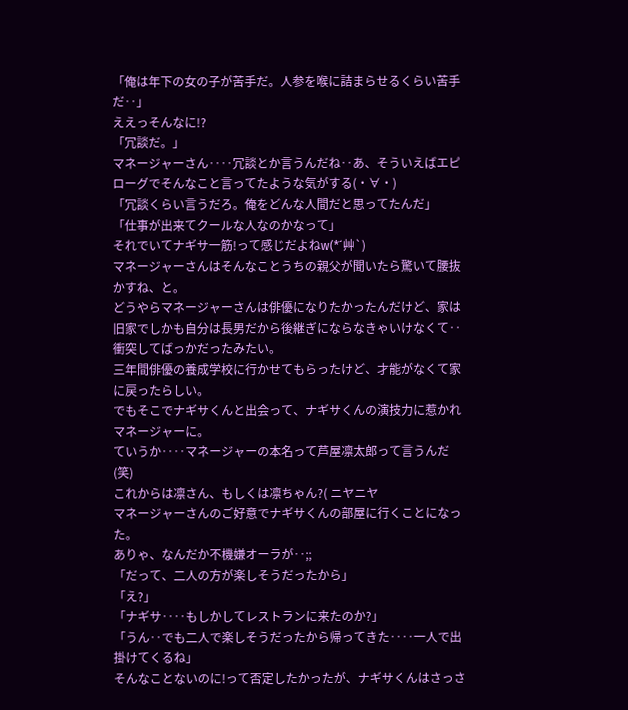「俺は年下の女の子が苦手だ。人参を喉に詰まらせるくらい苦手だ‥」
ええっそんなに!?
「冗談だ。」
マネージャーさん‥‥冗談とか言うんだね‥あ、そういえばエピローグでそんなこと言ってたような気がする(・∀・)
「冗談くらい言うだろ。俺をどんな人間だと思ってたんだ」
「仕事が出来てクールな人なのかなって」
それでいてナギサ一筋!って感じだよねw(*´艸`)
マネージャーさんはそんなことうちの親父が聞いたら驚いて腰抜かすね、と。
どうやらマネージャーさんは俳優になりたかったんだけど、家は旧家でしかも自分は長男だから後継ぎにならなきゃいけなくて‥衝突してばっかだったみたい。
三年間俳優の養成学校に行かせてもらったけど、才能がなくて家に戻ったらしい。
でもそこでナギサくんと出会って、ナギサくんの演技力に惹かれマネージャーに。
ていうか‥‥マネージャーの本名って芦屋凛太郎って言うんだ(笑)
これからは凛さん、もしくは凛ちゃん?( ニヤニヤ
マネージャーさんのご好意でナギサくんの部屋に行くことになった。
ありゃ、なんだか不機嫌オーラが‥;;
「だって、二人の方が楽しそうだったから」
「え?」
「ナギサ‥‥もしかしてレストランに来たのか?」
「うん‥でも二人で楽しそうだったから帰ってきた‥‥一人で出掛けてくるね」
そんなことないのに!って否定したかったが、ナギサくんはさっさ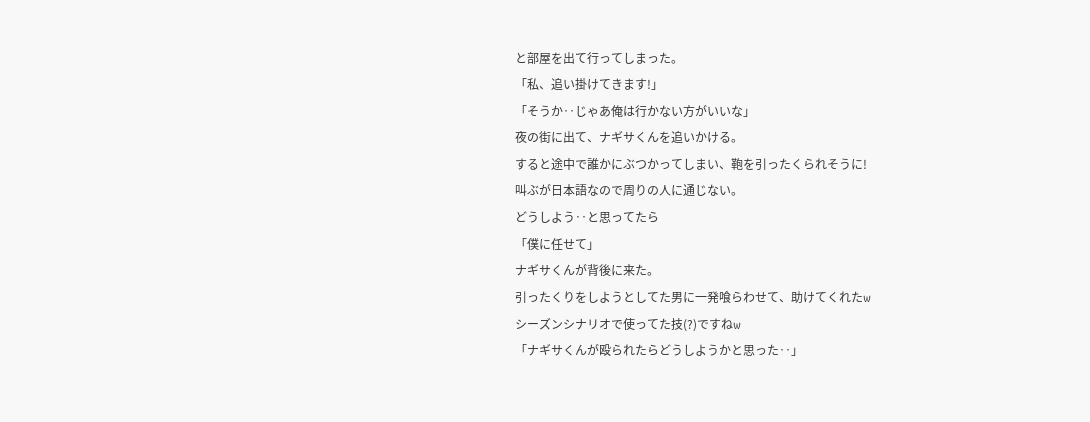と部屋を出て行ってしまった。
「私、追い掛けてきます!」
「そうか‥じゃあ俺は行かない方がいいな」
夜の街に出て、ナギサくんを追いかける。
すると途中で誰かにぶつかってしまい、鞄を引ったくられそうに!
叫ぶが日本語なので周りの人に通じない。
どうしよう‥と思ってたら
「僕に任せて」
ナギサくんが背後に来た。
引ったくりをしようとしてた男に一発喰らわせて、助けてくれたw
シーズンシナリオで使ってた技(?)ですねw
「ナギサくんが殴られたらどうしようかと思った‥」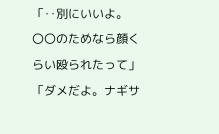「‥別にいいよ。〇〇のためなら顔くらい殴られたって」
「ダメだよ。ナギサ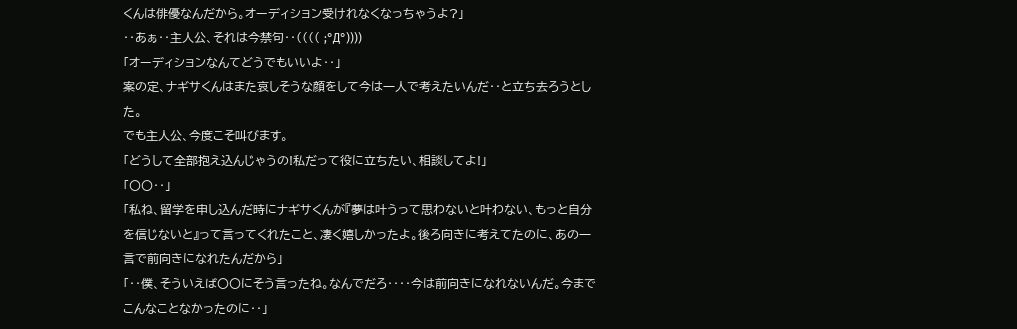くんは俳優なんだから。オーディション受けれなくなっちゃうよ?」
‥あぁ‥主人公、それは今禁句‥(((( ;°Д°))))
「オーディションなんてどうでもいいよ‥」
案の定、ナギサくんはまた哀しそうな顔をして今は一人で考えたいんだ‥と立ち去ろうとした。
でも主人公、今度こそ叫びます。
「どうして全部抱え込んじゃうの!私だって役に立ちたい、相談してよ!」
「〇〇‥」
「私ね、留学を申し込んだ時にナギサくんが『夢は叶うって思わないと叶わない、もっと自分を信じないと』って言ってくれたこと、凄く嬉しかったよ。後ろ向きに考えてたのに、あの一言で前向きになれたんだから」
「‥僕、そういえば〇〇にそう言ったね。なんでだろ‥‥今は前向きになれないんだ。今までこんなことなかったのに‥」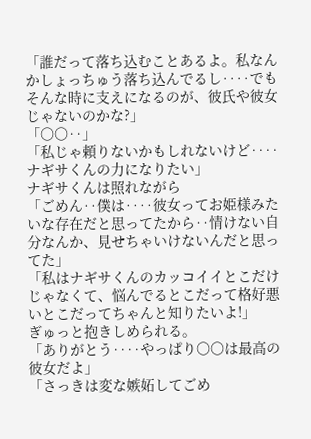「誰だって落ち込むことあるよ。私なんかしょっちゅう落ち込んでるし‥‥でもそんな時に支えになるのが、彼氏や彼女じゃないのかな?」
「〇〇‥」
「私じゃ頼りないかもしれないけど‥‥ナギサくんの力になりたい」
ナギサくんは照れながら
「ごめん‥僕は‥‥彼女ってお姫様みたいな存在だと思ってたから‥情けない自分なんか、見せちゃいけないんだと思ってた」
「私はナギサくんのカッコイイとこだけじゃなくて、悩んでるとこだって格好悪いとこだってちゃんと知りたいよ!」
ぎゅっと抱きしめられる。
「ありがとう‥‥やっぱり〇〇は最高の彼女だよ」
「さっきは変な嫉妬してごめ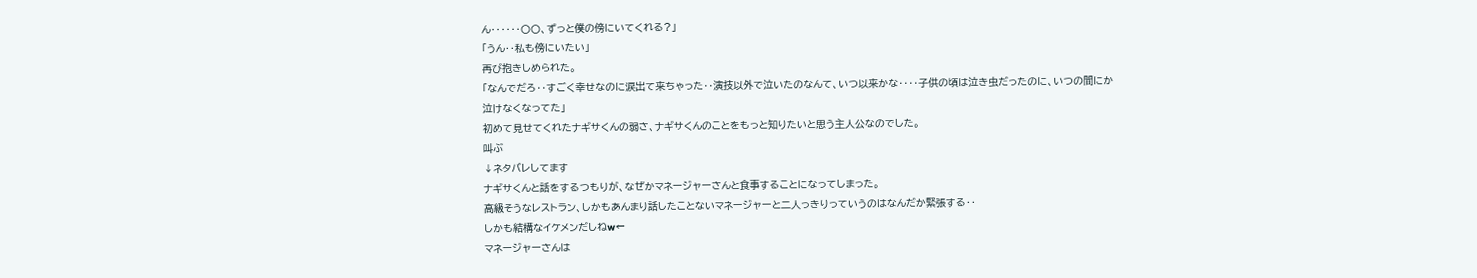ん‥‥‥〇〇、ずっと僕の傍にいてくれる?」
「うん‥私も傍にいたい」
再び抱きしめられた。
「なんでだろ‥すごく幸せなのに涙出て来ちゃった‥演技以外で泣いたのなんて、いつ以来かな‥‥子供の頃は泣き虫だったのに、いつの間にか泣けなくなってた」
初めて見せてくれたナギサくんの弱さ、ナギサくんのことをもっと知りたいと思う主人公なのでした。
叫ぶ
↓ネタバレしてます
ナギサくんと話をするつもりが、なぜかマネージャーさんと食事することになってしまった。
高級そうなレストラン、しかもあんまり話したことないマネージャーと二人っきりっていうのはなんだか緊張する‥
しかも結構なイケメンだしねw←
マネージャーさんは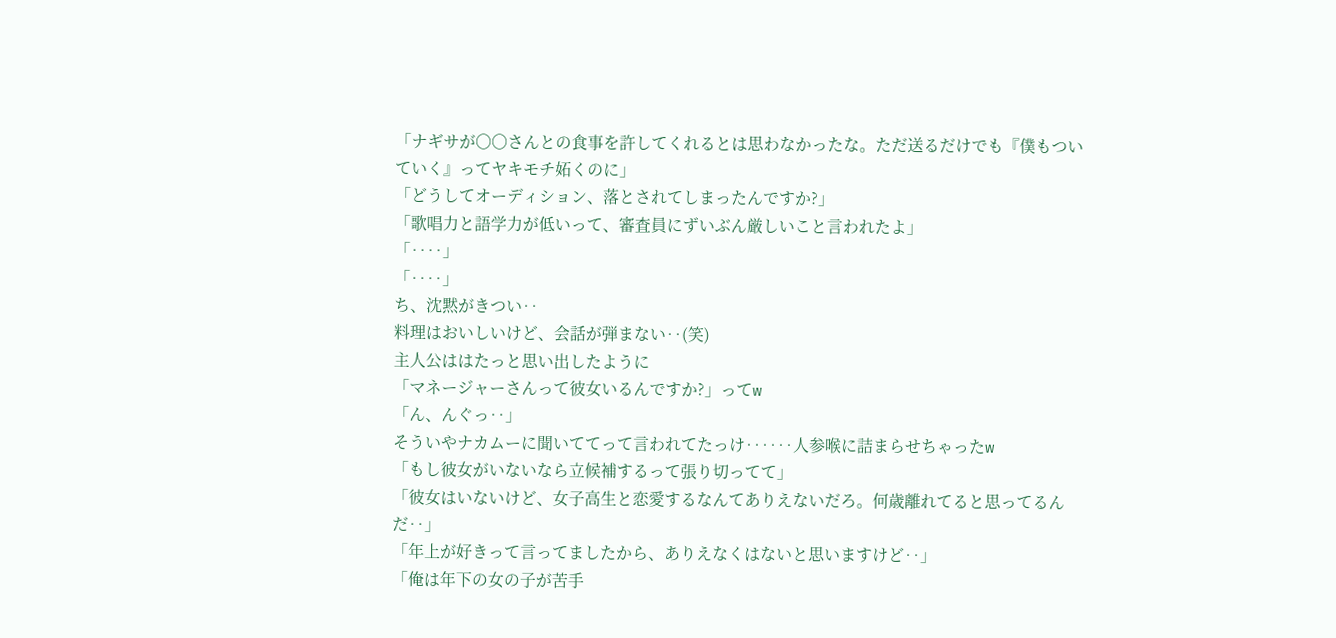「ナギサが〇〇さんとの食事を許してくれるとは思わなかったな。ただ送るだけでも『僕もついていく』ってヤキモチ妬くのに」
「どうしてオーディション、落とされてしまったんですか?」
「歌唱力と語学力が低いって、審査員にずいぶん厳しいこと言われたよ」
「‥‥」
「‥‥」
ち、沈黙がきつい‥
料理はおいしいけど、会話が弾まない‥(笑)
主人公ははたっと思い出したように
「マネージャーさんって彼女いるんですか?」ってw
「ん、んぐっ‥」
そういやナカムーに聞いててって言われてたっけ‥‥‥人参喉に詰まらせちゃったw
「もし彼女がいないなら立候補するって張り切ってて」
「彼女はいないけど、女子高生と恋愛するなんてありえないだろ。何歳離れてると思ってるんだ‥」
「年上が好きって言ってましたから、ありえなくはないと思いますけど‥」
「俺は年下の女の子が苦手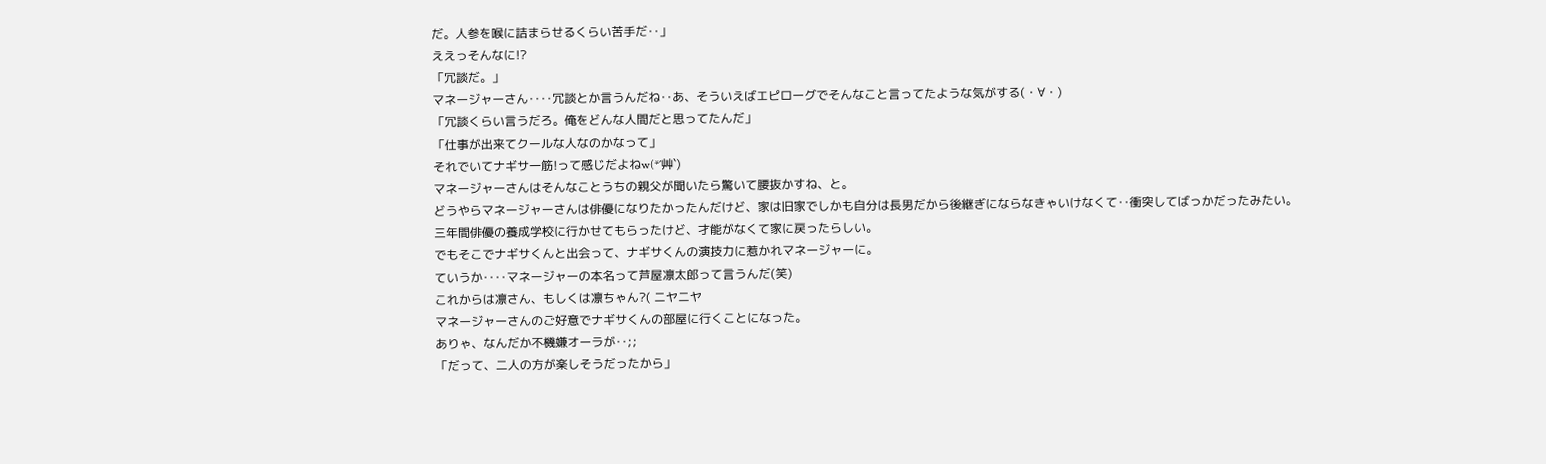だ。人参を喉に詰まらせるくらい苦手だ‥」
ええっそんなに!?
「冗談だ。」
マネージャーさん‥‥冗談とか言うんだね‥あ、そういえばエピローグでそんなこと言ってたような気がする(・∀・)
「冗談くらい言うだろ。俺をどんな人間だと思ってたんだ」
「仕事が出来てクールな人なのかなって」
それでいてナギサ一筋!って感じだよねw(*´艸`)
マネージャーさんはそんなことうちの親父が聞いたら驚いて腰抜かすね、と。
どうやらマネージャーさんは俳優になりたかったんだけど、家は旧家でしかも自分は長男だから後継ぎにならなきゃいけなくて‥衝突してばっかだったみたい。
三年間俳優の養成学校に行かせてもらったけど、才能がなくて家に戻ったらしい。
でもそこでナギサくんと出会って、ナギサくんの演技力に惹かれマネージャーに。
ていうか‥‥マネージャーの本名って芦屋凛太郎って言うんだ(笑)
これからは凛さん、もしくは凛ちゃん?( ニヤニヤ
マネージャーさんのご好意でナギサくんの部屋に行くことになった。
ありゃ、なんだか不機嫌オーラが‥;;
「だって、二人の方が楽しそうだったから」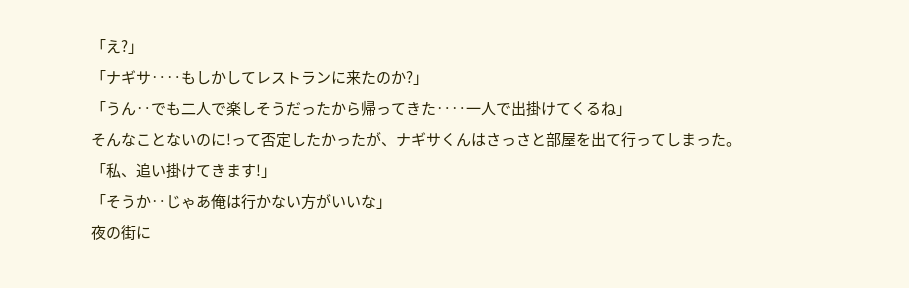「え?」
「ナギサ‥‥もしかしてレストランに来たのか?」
「うん‥でも二人で楽しそうだったから帰ってきた‥‥一人で出掛けてくるね」
そんなことないのに!って否定したかったが、ナギサくんはさっさと部屋を出て行ってしまった。
「私、追い掛けてきます!」
「そうか‥じゃあ俺は行かない方がいいな」
夜の街に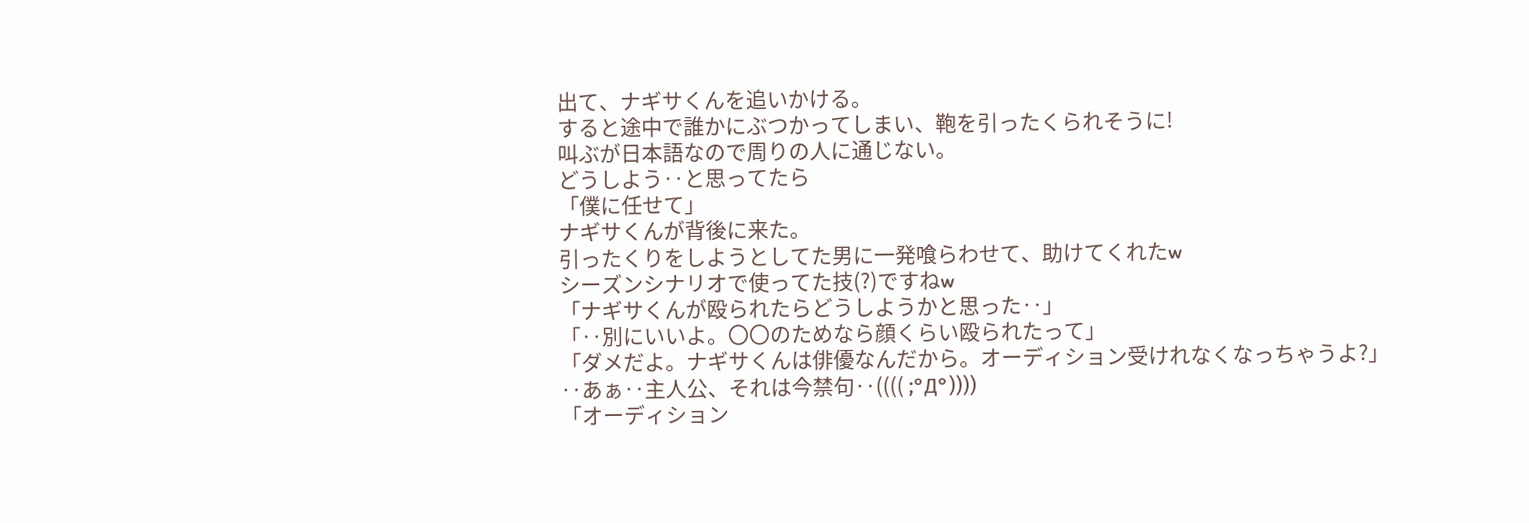出て、ナギサくんを追いかける。
すると途中で誰かにぶつかってしまい、鞄を引ったくられそうに!
叫ぶが日本語なので周りの人に通じない。
どうしよう‥と思ってたら
「僕に任せて」
ナギサくんが背後に来た。
引ったくりをしようとしてた男に一発喰らわせて、助けてくれたw
シーズンシナリオで使ってた技(?)ですねw
「ナギサくんが殴られたらどうしようかと思った‥」
「‥別にいいよ。〇〇のためなら顔くらい殴られたって」
「ダメだよ。ナギサくんは俳優なんだから。オーディション受けれなくなっちゃうよ?」
‥あぁ‥主人公、それは今禁句‥(((( ;°Д°))))
「オーディション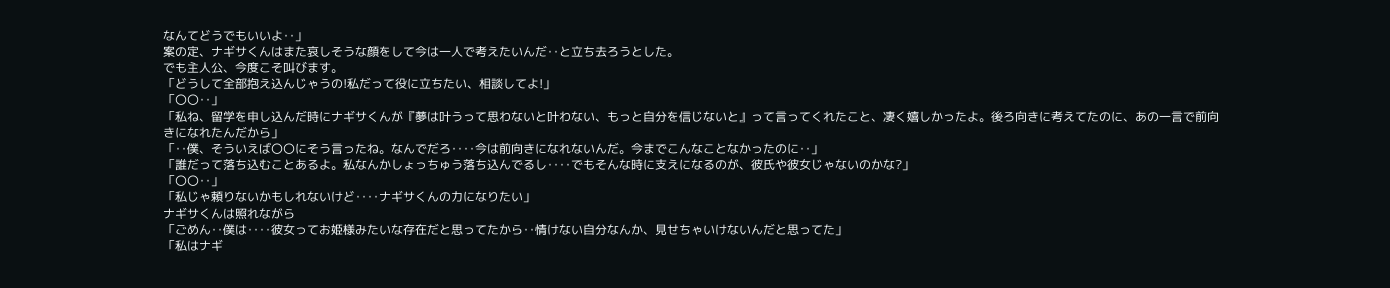なんてどうでもいいよ‥」
案の定、ナギサくんはまた哀しそうな顔をして今は一人で考えたいんだ‥と立ち去ろうとした。
でも主人公、今度こそ叫びます。
「どうして全部抱え込んじゃうの!私だって役に立ちたい、相談してよ!」
「〇〇‥」
「私ね、留学を申し込んだ時にナギサくんが『夢は叶うって思わないと叶わない、もっと自分を信じないと』って言ってくれたこと、凄く嬉しかったよ。後ろ向きに考えてたのに、あの一言で前向きになれたんだから」
「‥僕、そういえば〇〇にそう言ったね。なんでだろ‥‥今は前向きになれないんだ。今までこんなことなかったのに‥」
「誰だって落ち込むことあるよ。私なんかしょっちゅう落ち込んでるし‥‥でもそんな時に支えになるのが、彼氏や彼女じゃないのかな?」
「〇〇‥」
「私じゃ頼りないかもしれないけど‥‥ナギサくんの力になりたい」
ナギサくんは照れながら
「ごめん‥僕は‥‥彼女ってお姫様みたいな存在だと思ってたから‥情けない自分なんか、見せちゃいけないんだと思ってた」
「私はナギ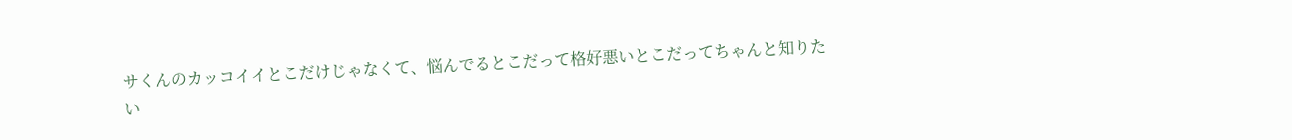サくんのカッコイイとこだけじゃなくて、悩んでるとこだって格好悪いとこだってちゃんと知りたい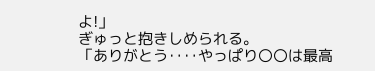よ!」
ぎゅっと抱きしめられる。
「ありがとう‥‥やっぱり〇〇は最高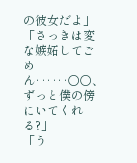の彼女だよ」
「さっきは変な嫉妬してごめん‥‥‥〇〇、ずっと僕の傍にいてくれる?」
「う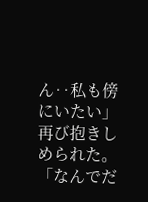ん‥私も傍にいたい」
再び抱きしめられた。
「なんでだ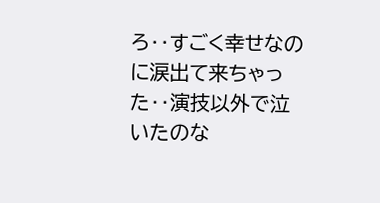ろ‥すごく幸せなのに涙出て来ちゃった‥演技以外で泣いたのな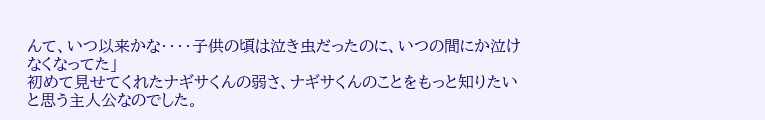んて、いつ以来かな‥‥子供の頃は泣き虫だったのに、いつの間にか泣けなくなってた」
初めて見せてくれたナギサくんの弱さ、ナギサくんのことをもっと知りたいと思う主人公なのでした。